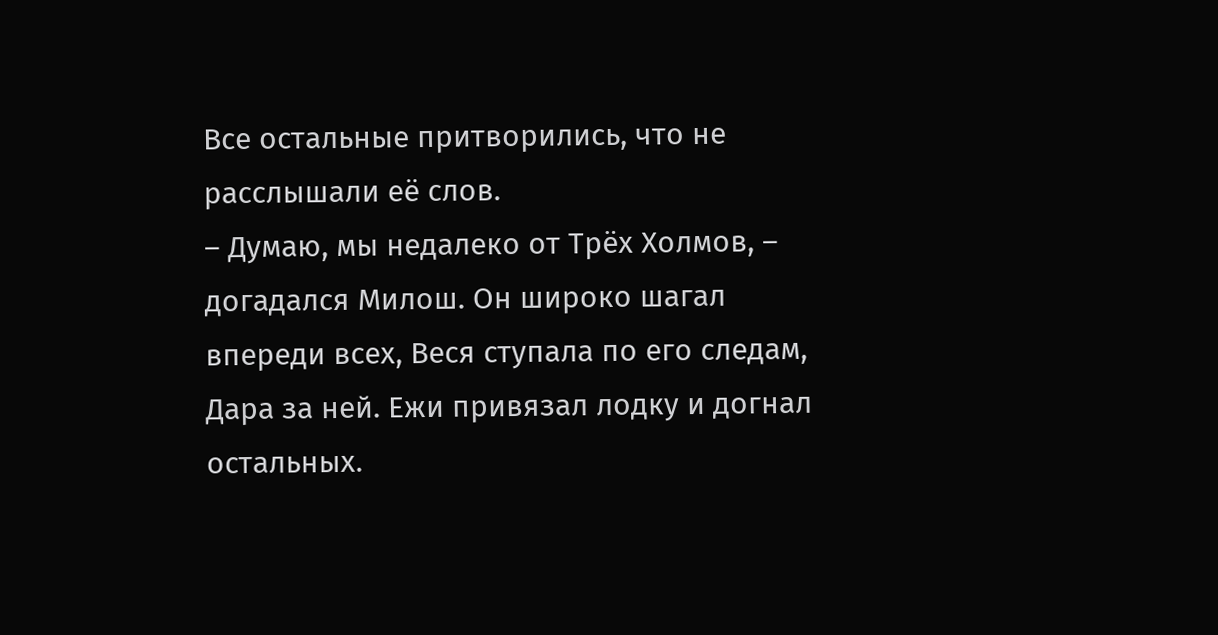Все остальные притворились, что не расслышали её слов.
– Думаю, мы недалеко от Трёх Холмов, – догадался Милош. Он широко шагал впереди всех, Веся ступала по его следам, Дара за ней. Ежи привязал лодку и догнал остальных.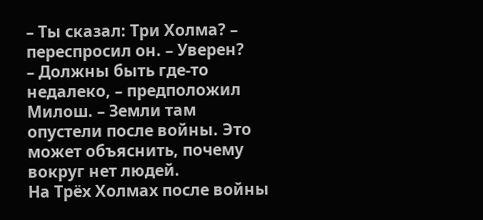– Ты сказал: Три Холма? – переспросил он. – Уверен?
– Должны быть где-то недалеко, – предположил Милош. – Земли там опустели после войны. Это может объяснить, почему вокруг нет людей.
На Трёх Холмах после войны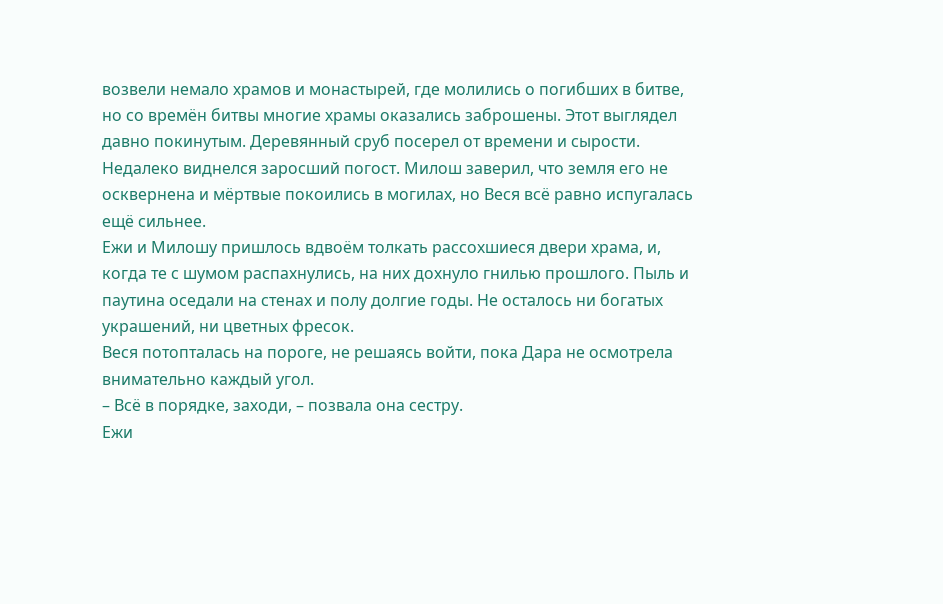возвели немало храмов и монастырей, где молились о погибших в битве, но со времён битвы многие храмы оказались заброшены. Этот выглядел давно покинутым. Деревянный сруб посерел от времени и сырости. Недалеко виднелся заросший погост. Милош заверил, что земля его не осквернена и мёртвые покоились в могилах, но Веся всё равно испугалась ещё сильнее.
Ежи и Милошу пришлось вдвоём толкать рассохшиеся двери храма, и, когда те с шумом распахнулись, на них дохнуло гнилью прошлого. Пыль и паутина оседали на стенах и полу долгие годы. Не осталось ни богатых украшений, ни цветных фресок.
Веся потопталась на пороге, не решаясь войти, пока Дара не осмотрела внимательно каждый угол.
– Всё в порядке, заходи, – позвала она сестру.
Ежи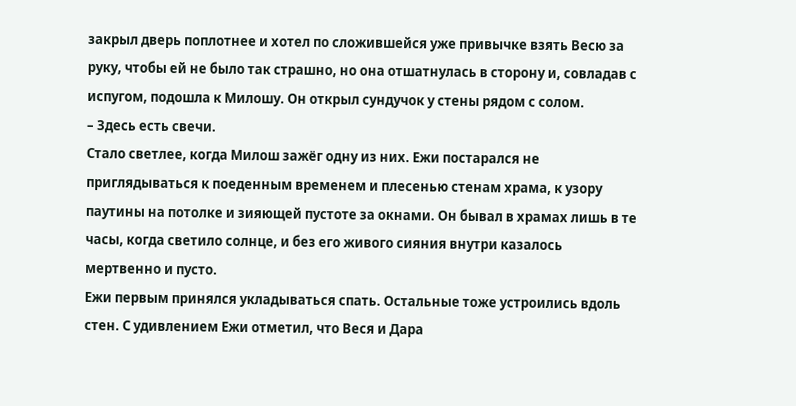закрыл дверь поплотнее и хотел по сложившейся уже привычке взять Весю за руку, чтобы ей не было так страшно, но она отшатнулась в сторону и, совладав с испугом, подошла к Милошу. Он открыл сундучок у стены рядом с солом.
– Здесь есть свечи.
Стало светлее, когда Милош зажёг одну из них. Ежи постарался не приглядываться к поеденным временем и плесенью стенам храма, к узору паутины на потолке и зияющей пустоте за окнами. Он бывал в храмах лишь в те часы, когда светило солнце, и без его живого сияния внутри казалось мертвенно и пусто.
Ежи первым принялся укладываться спать. Остальные тоже устроились вдоль стен. С удивлением Ежи отметил, что Веся и Дара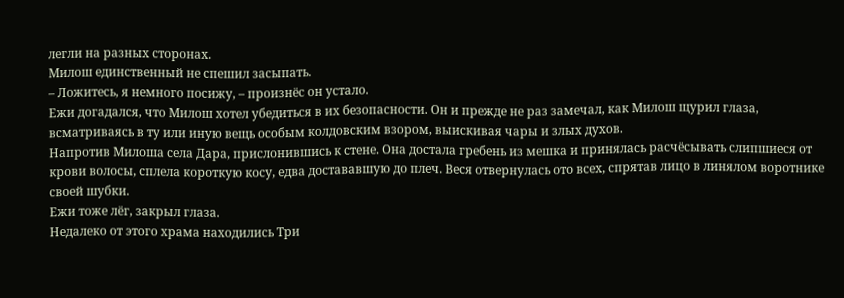легли на разных сторонах.
Милош единственный не спешил засыпать.
– Ложитесь, я немного посижу, – произнёс он устало.
Ежи догадался, что Милош хотел убедиться в их безопасности. Он и прежде не раз замечал, как Милош щурил глаза, всматриваясь в ту или иную вещь особым колдовским взором, выискивая чары и злых духов.
Напротив Милоша села Дара, прислонившись к стене. Она достала гребень из мешка и принялась расчёсывать слипшиеся от крови волосы, сплела короткую косу, едва достававшую до плеч. Веся отвернулась ото всех, спрятав лицо в линялом воротнике своей шубки.
Ежи тоже лёг, закрыл глаза.
Недалеко от этого храма находились Три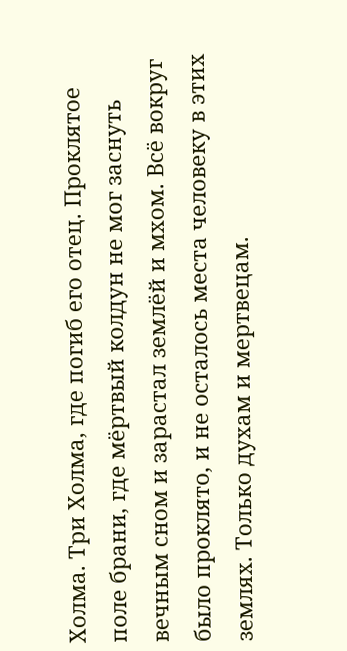Холма. Три Холма, где погиб его отец. Проклятое поле брани, где мёртвый колдун не мог заснуть вечным сном и зарастал землёй и мхом. Всё вокруг было проклято, и не осталось места человеку в этих землях. Только духам и мертвецам.